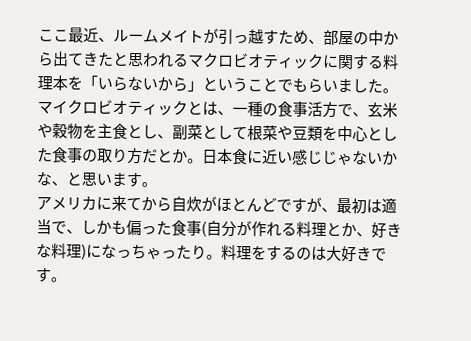ここ最近、ルームメイトが引っ越すため、部屋の中から出てきたと思われるマクロビオティックに関する料理本を「いらないから」ということでもらいました。マイクロビオティックとは、一種の食事活方で、玄米や穀物を主食とし、副菜として根菜や豆類を中心とした食事の取り方だとか。日本食に近い感じじゃないかな、と思います。
アメリカに来てから自炊がほとんどですが、最初は適当で、しかも偏った食事(自分が作れる料理とか、好きな料理)になっちゃったり。料理をするのは大好きです。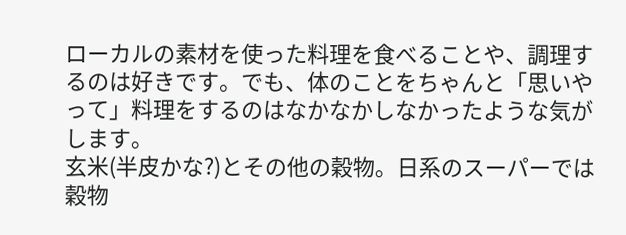ローカルの素材を使った料理を食べることや、調理するのは好きです。でも、体のことをちゃんと「思いやって」料理をするのはなかなかしなかったような気がします。
玄米(半皮かな?)とその他の穀物。日系のスーパーでは穀物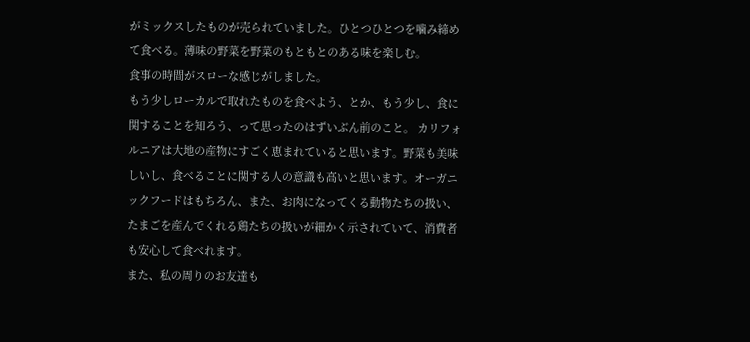がミックスしたものが売られていました。ひとつひとつを噛み締めて食べる。薄味の野菜を野菜のもともとのある味を楽しむ。
食事の時間がスローな感じがしました。
もう少しローカルで取れたものを食べよう、とか、もう少し、食に関することを知ろう、って思ったのはずいぶん前のこと。 カリフォルニアは大地の産物にすごく恵まれていると思います。野菜も美味しいし、食べることに関する人の意識も高いと思います。オーガニックフードはもちろん、また、お肉になってくる動物たちの扱い、たまごを産んでくれる鶏たちの扱いが細かく示されていて、消費者も安心して食べれます。
また、私の周りのお友達も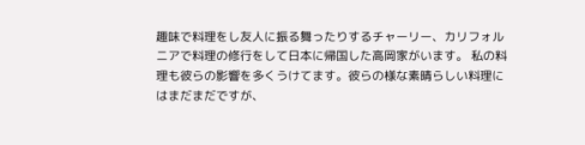趣味で料理をし友人に振る舞ったりするチャーリー、カリフォルニアで料理の修行をして日本に帰国した高岡家がいます。 私の料理も彼らの影響を多くうけてます。彼らの様な素晴らしい料理にはまだまだですが、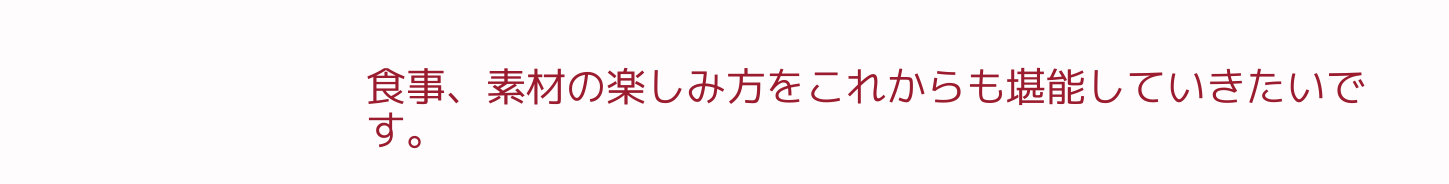食事、素材の楽しみ方をこれからも堪能していきたいです。